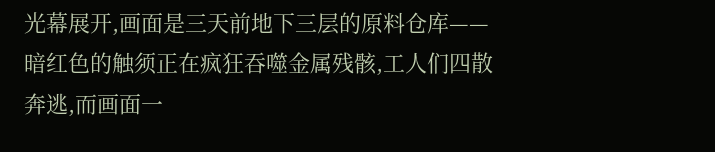光幕展开,画面是三天前地下三层的原料仓库——暗红色的触须正在疯狂吞噬金属残骸,工人们四散奔逃,而画面一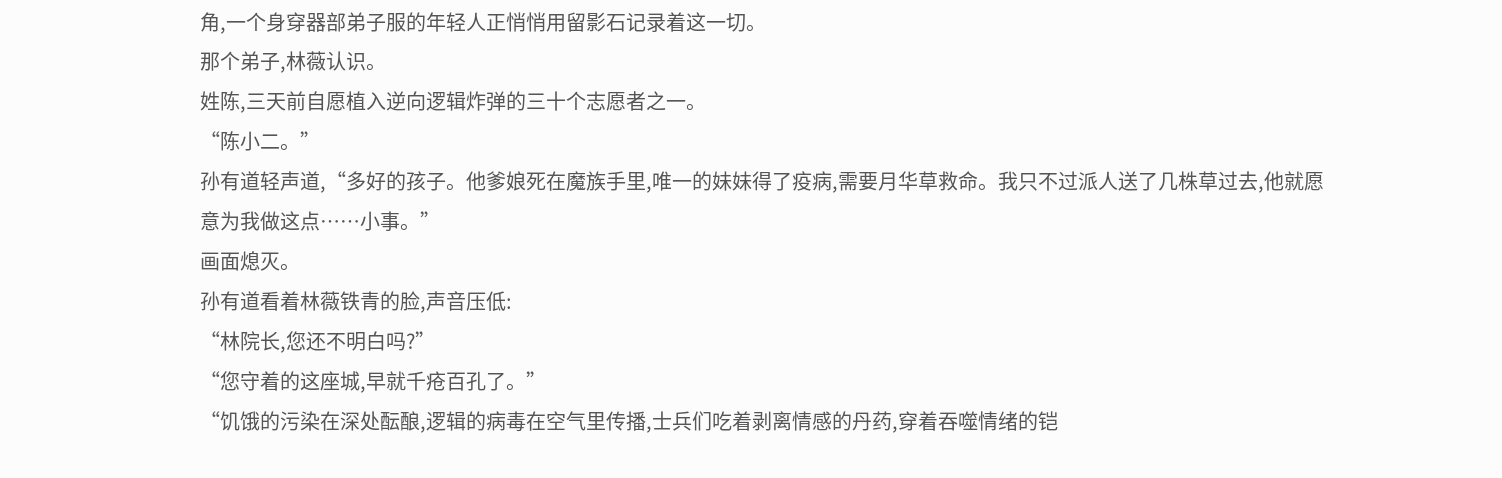角,一个身穿器部弟子服的年轻人正悄悄用留影石记录着这一切。
那个弟子,林薇认识。
姓陈,三天前自愿植入逆向逻辑炸弹的三十个志愿者之一。
“陈小二。”
孙有道轻声道,“多好的孩子。他爹娘死在魔族手里,唯一的妹妹得了疫病,需要月华草救命。我只不过派人送了几株草过去,他就愿意为我做这点……小事。”
画面熄灭。
孙有道看着林薇铁青的脸,声音压低:
“林院长,您还不明白吗?”
“您守着的这座城,早就千疮百孔了。”
“饥饿的污染在深处酝酿,逻辑的病毒在空气里传播,士兵们吃着剥离情感的丹药,穿着吞噬情绪的铠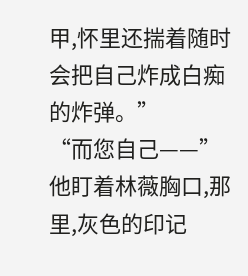甲,怀里还揣着随时会把自己炸成白痴的炸弹。”
“而您自己——”
他盯着林薇胸口,那里,灰色的印记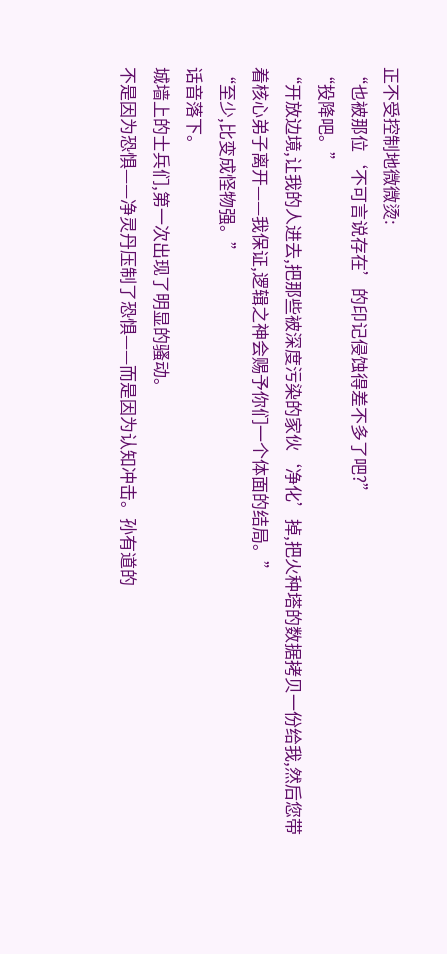正不受控制地微微烫:
“也被那位‘不可言说存在’的印记侵蚀得差不多了吧?”
“投降吧。”
“开放边境,让我的人进去,把那些被深度污染的家伙‘净化’掉,把火种塔的数据拷贝一份给我,然后您带着核心弟子离开——我保证,逻辑之神会赐予你们一个体面的结局。”
“至少,比变成怪物强。”
话音落下。
城墙上的士兵们,第一次出现了明显的骚动。
不是因为恐惧——净灵丹压制了恐惧——而是因为认知冲击。孙有道的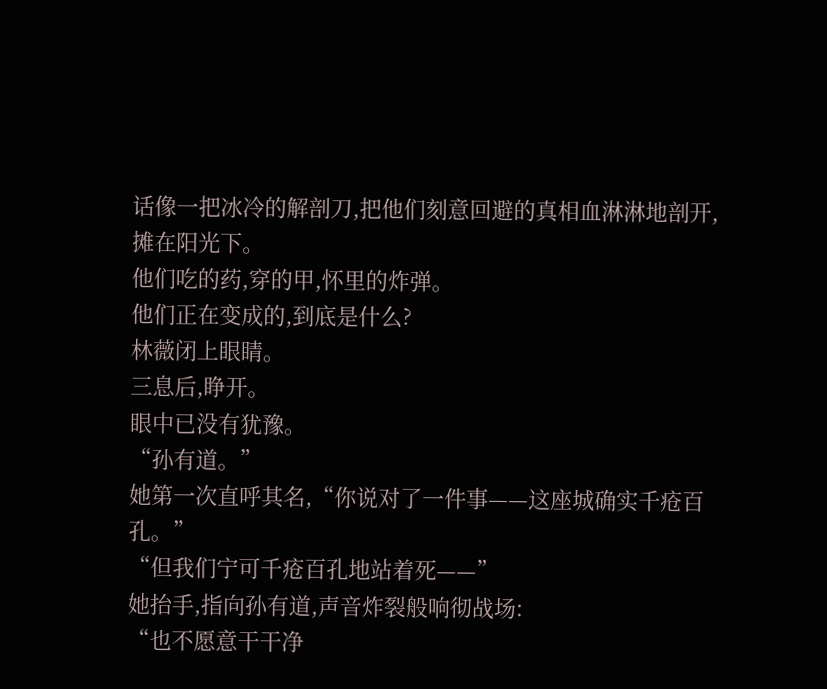话像一把冰冷的解剖刀,把他们刻意回避的真相血淋淋地剖开,摊在阳光下。
他们吃的药,穿的甲,怀里的炸弹。
他们正在变成的,到底是什么?
林薇闭上眼睛。
三息后,睁开。
眼中已没有犹豫。
“孙有道。”
她第一次直呼其名,“你说对了一件事——这座城确实千疮百孔。”
“但我们宁可千疮百孔地站着死——”
她抬手,指向孙有道,声音炸裂般响彻战场:
“也不愿意干干净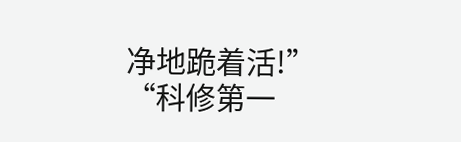净地跪着活!”
“科修第一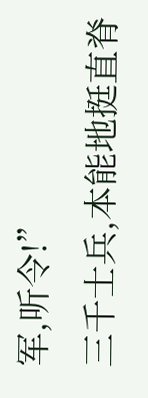军,听令!”
三千士兵,本能地挺直脊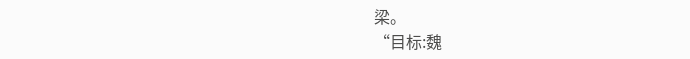梁。
“目标:魏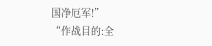国净厄军!”
“作战目的:全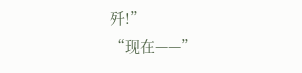歼!”
“现在——”